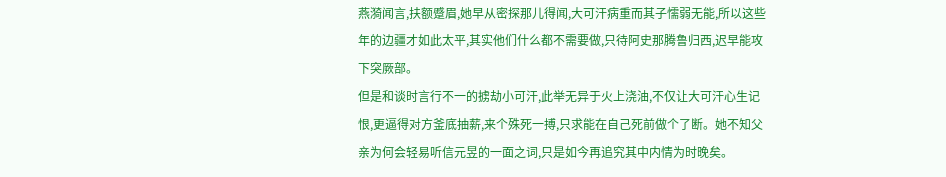燕漪闻言,扶额蹙眉,她早从密探那儿得闻,大可汗病重而其子懦弱无能,所以这些年的边疆才如此太平,其实他们什么都不需要做,只待阿史那腾鲁归西,迟早能攻下突厥部。
但是和谈时言行不一的掳劫小可汗,此举无异于火上浇油,不仅让大可汗心生记恨,更逼得对方釜底抽薪,来个殊死一搏,只求能在自己死前做个了断。她不知父亲为何会轻易听信元昱的一面之词,只是如今再追究其中内情为时晚矣。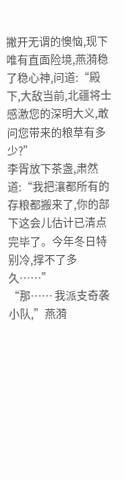撇开无谓的懊恼,现下唯有直面险境,燕漪稳了稳心神,问道:“殿下,大敌当前,北疆将士感激您的深明大义,敢问您带来的粮草有多少?”
李胥放下茶盏,肃然道:“我把瀼都所有的存粮都搬来了,你的部下这会儿估计已清点完毕了。今年冬日特别冷,撑不了多久……”
“那…… 我派支奇袭小队,”燕漪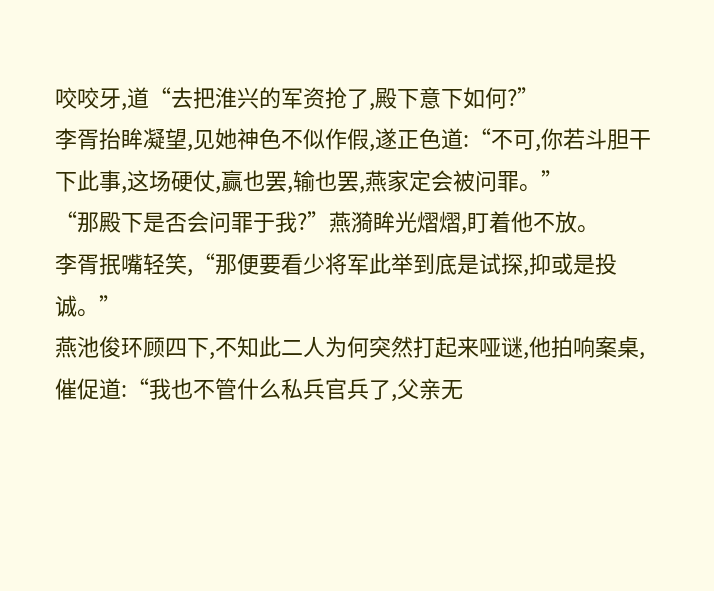咬咬牙,道“去把淮兴的军资抢了,殿下意下如何?”
李胥抬眸凝望,见她神色不似作假,遂正色道:“不可,你若斗胆干下此事,这场硬仗,赢也罢,输也罢,燕家定会被问罪。”
“那殿下是否会问罪于我?”燕漪眸光熠熠,盯着他不放。
李胥抿嘴轻笑,“那便要看少将军此举到底是试探,抑或是投诚。”
燕池俊环顾四下,不知此二人为何突然打起来哑谜,他拍响案桌,催促道:“我也不管什么私兵官兵了,父亲无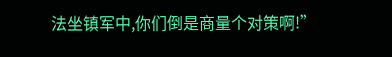法坐镇军中,你们倒是商量个对策啊!”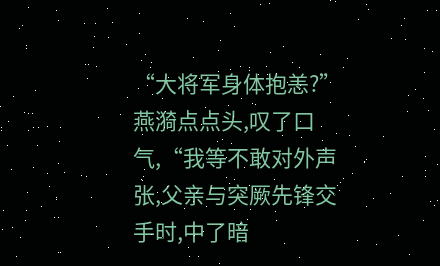“大将军身体抱恙?”
燕漪点点头,叹了口气,“我等不敢对外声张,父亲与突厥先锋交手时,中了暗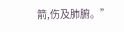箭,伤及肺腑。”